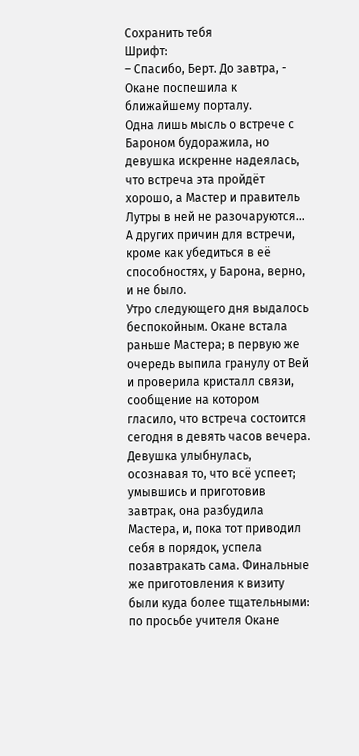Сохранить тебя
Шрифт:
– Спасибо, Берт. До завтра, - Окане поспешила к ближайшему порталу.
Одна лишь мысль о встрече с Бароном будоражила, но девушка искренне надеялась, что встреча эта пройдёт хорошо, а Мастер и правитель Лутры в ней не разочаруются… А других причин для встречи, кроме как убедиться в её способностях, у Барона, верно, и не было.
Утро следующего дня выдалось беспокойным. Окане встала раньше Мастера; в первую же очередь выпила гранулу от Вей и проверила кристалл связи, сообщение на котором гласило, что встреча состоится сегодня в девять часов вечера. Девушка улыбнулась, осознавая то, что всё успеет; умывшись и приготовив завтрак, она разбудила Мастера, и, пока тот приводил себя в порядок, успела позавтракать сама. Финальные же приготовления к визиту были куда более тщательными: по просьбе учителя Окане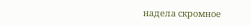надела скромное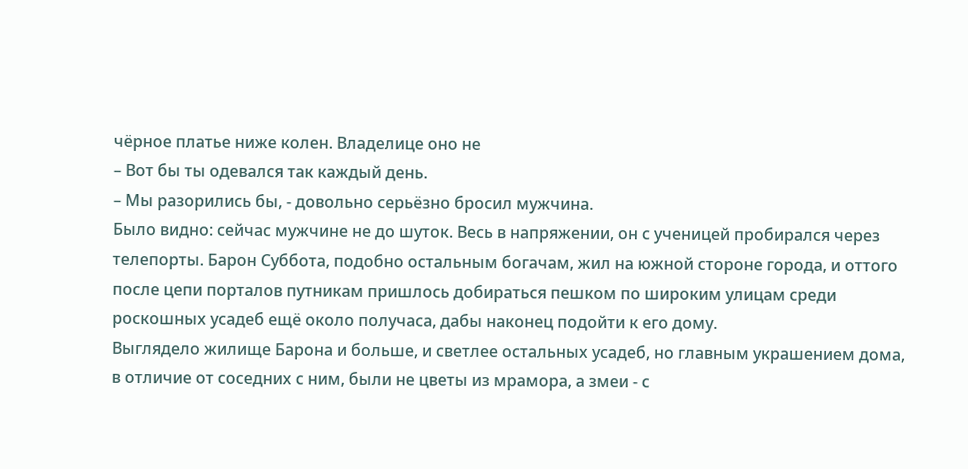чёрное платье ниже колен. Владелице оно не
– Вот бы ты одевался так каждый день.
– Мы разорились бы, - довольно серьёзно бросил мужчина.
Было видно: сейчас мужчине не до шуток. Весь в напряжении, он с ученицей пробирался через телепорты. Барон Суббота, подобно остальным богачам, жил на южной стороне города, и оттого после цепи порталов путникам пришлось добираться пешком по широким улицам среди роскошных усадеб ещё около получаса, дабы наконец подойти к его дому.
Выглядело жилище Барона и больше, и светлее остальных усадеб, но главным украшением дома, в отличие от соседних с ним, были не цветы из мрамора, а змеи - с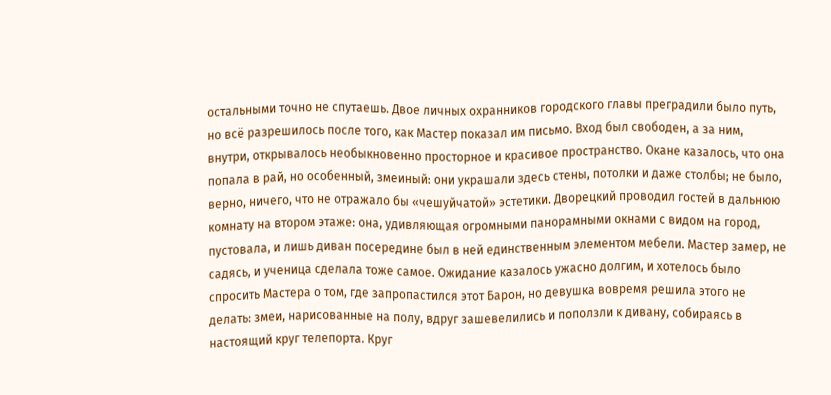остальными точно не спутаешь. Двое личных охранников городского главы преградили было путь, но всё разрешилось после того, как Мастер показал им письмо. Вход был свободен, а за ним, внутри, открывалось необыкновенно просторное и красивое пространство. Окане казалось, что она попала в рай, но особенный, змеиный: они украшали здесь стены, потолки и даже столбы; не было, верно, ничего, что не отражало бы «чешуйчатой» эстетики. Дворецкий проводил гостей в дальнюю комнату на втором этаже: она, удивляющая огромными панорамными окнами с видом на город, пустовала, и лишь диван посередине был в ней единственным элементом мебели. Мастер замер, не садясь, и ученица сделала тоже самое. Ожидание казалось ужасно долгим, и хотелось было спросить Мастера о том, где запропастился этот Барон, но девушка вовремя решила этого не делать: змеи, нарисованные на полу, вдруг зашевелились и поползли к дивану, собираясь в настоящий круг телепорта. Круг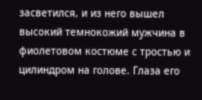засветился, и из него вышел высокий темнокожий мужчина в фиолетовом костюме с тростью и цилиндром на голове. Глаза его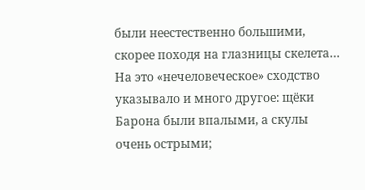были неестественно большими, скорее походя на глазницы скелета… На это «нечеловеческое» сходство указывало и много другое: щёки Барона были впалыми, а скулы очень острыми;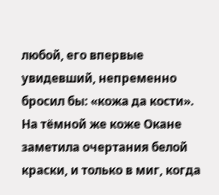любой, его впервые увидевший, непременно бросил бы: «кожа да кости». На тёмной же коже Окане заметила очертания белой краски, и только в миг, когда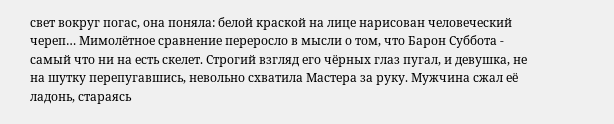свет вокруг погас, она поняла: белой краской на лице нарисован человеческий череп… Мимолётное сравнение переросло в мысли о том, что Барон Суббота - самый что ни на есть скелет. Строгий взгляд его чёрных глаз пугал, и девушка, не на шутку перепугавшись, невольно схватила Мастера за руку. Мужчина сжал её ладонь, стараясь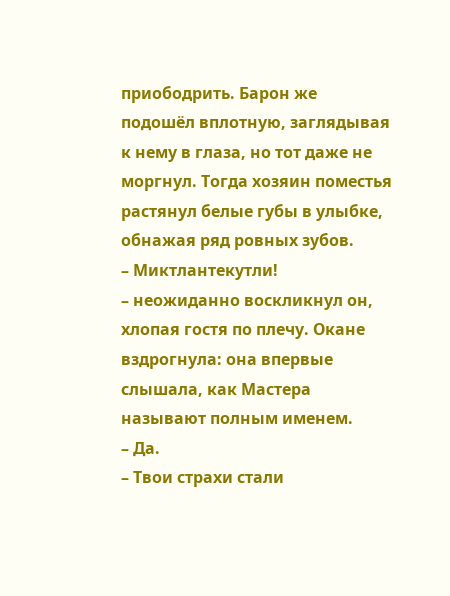приободрить. Барон же подошёл вплотную, заглядывая к нему в глаза, но тот даже не моргнул. Тогда хозяин поместья растянул белые губы в улыбке, обнажая ряд ровных зубов.
– Миктлантекутли!
– неожиданно воскликнул он, хлопая гостя по плечу. Окане вздрогнула: она впервые слышала, как Мастера называют полным именем.
– Да.
– Твои страхи стали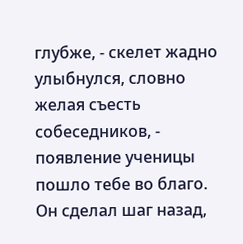глубже, - скелет жадно улыбнулся, словно желая съесть собеседников, - появление ученицы пошло тебе во благо.
Он сделал шаг назад,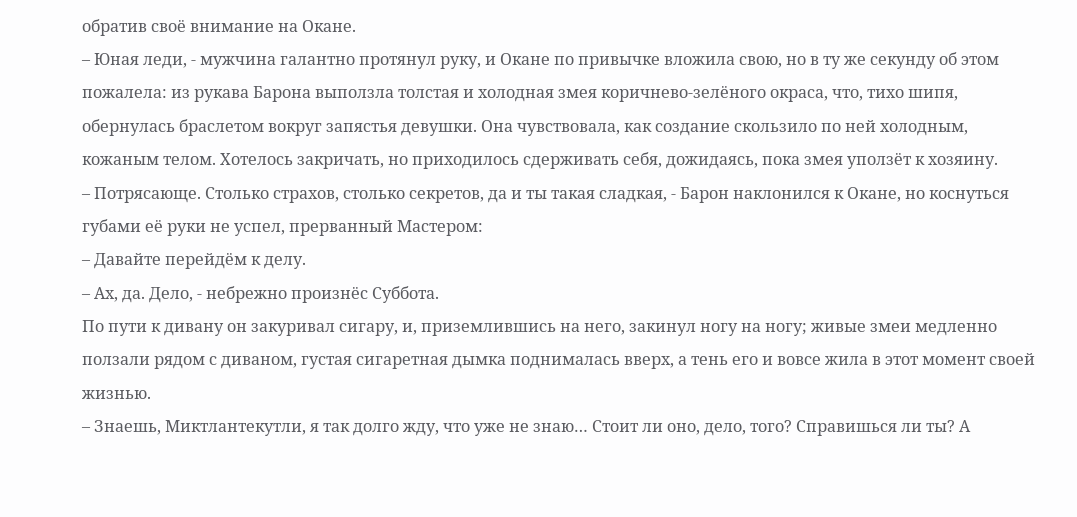обратив своё внимание на Окане.
– Юная леди, - мужчина галантно протянул руку, и Окане по привычке вложила свою, но в ту же секунду об этом пожалела: из рукава Барона выползла толстая и холодная змея коричнево-зелёного окраса, что, тихо шипя, обернулась браслетом вокруг запястья девушки. Она чувствовала, как создание скользило по ней холодным, кожаным телом. Хотелось закричать, но приходилось сдерживать себя, дожидаясь, пока змея уползёт к хозяину.
– Потрясающе. Столько страхов, столько секретов, да и ты такая сладкая, - Барон наклонился к Окане, но коснуться губами её руки не успел, прерванный Мастером:
– Давайте перейдём к делу.
– Ах, да. Дело, - небрежно произнёс Суббота.
По пути к дивану он закуривал сигару, и, приземлившись на него, закинул ногу на ногу; живые змеи медленно ползали рядом с диваном, густая сигаретная дымка поднималась вверх, а тень его и вовсе жила в этот момент своей жизнью.
– Знаешь, Миктлантекутли, я так долго жду, что уже не знаю… Стоит ли оно, дело, того? Справишься ли ты? А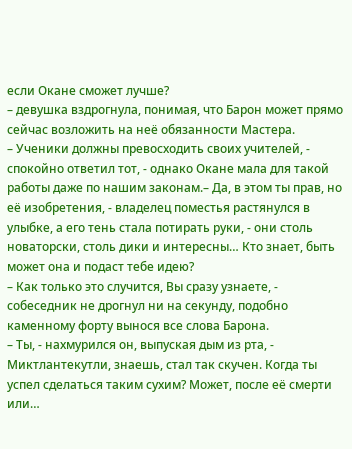если Окане сможет лучше?
– девушка вздрогнула, понимая, что Барон может прямо сейчас возложить на неё обязанности Мастера.
– Ученики должны превосходить своих учителей, -
спокойно ответил тот, - однако Окане мала для такой работы даже по нашим законам.– Да, в этом ты прав, но её изобретения, - владелец поместья растянулся в улыбке, а его тень стала потирать руки, - они столь новаторски, столь дики и интересны… Кто знает, быть может она и подаст тебе идею?
– Как только это случится, Вы сразу узнаете, - собеседник не дрогнул ни на секунду, подобно каменному форту вынося все слова Барона.
– Ты, - нахмурился он, выпуская дым из рта, - Миктлантекутли, знаешь, стал так скучен. Когда ты успел сделаться таким сухим? Может, после её смерти или…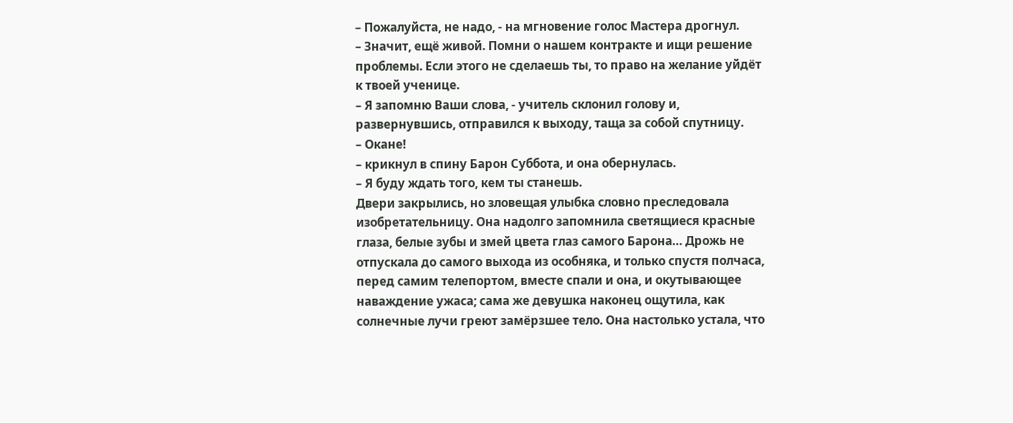– Пожалуйста, не надо, - на мгновение голос Мастера дрогнул.
– Значит, ещё живой. Помни о нашем контракте и ищи решение проблемы. Если этого не сделаешь ты, то право на желание уйдёт к твоей ученице.
– Я запомню Ваши слова, - учитель склонил голову и, развернувшись, отправился к выходу, таща за собой спутницу.
– Окане!
– крикнул в спину Барон Суббота, и она обернулась.
– Я буду ждать того, кем ты станешь.
Двери закрылись, но зловещая улыбка словно преследовала изобретательницу. Она надолго запомнила светящиеся красные глаза, белые зубы и змей цвета глаз самого Барона… Дрожь не отпускала до самого выхода из особняка, и только спустя полчаса, перед самим телепортом, вместе спали и она, и окутывающее наваждение ужаса; сама же девушка наконец ощутила, как солнечные лучи греют замёрзшее тело. Она настолько устала, что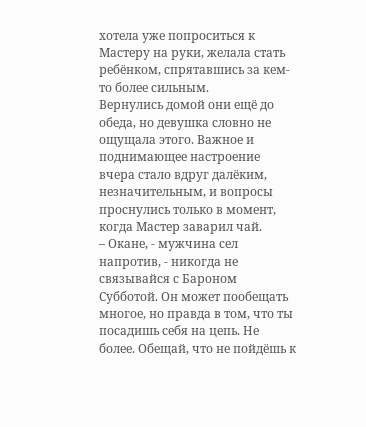хотела уже попроситься к Мастеру на руки, желала стать ребёнком, спрятавшись за кем-то более сильным.
Вернулись домой они ещё до обеда, но девушка словно не ощущала этого. Важное и поднимающее настроение вчера стало вдруг далёким, незначительным, и вопросы проснулись только в момент, когда Мастер заварил чай.
– Окане, - мужчина сел напротив, - никогда не связывайся с Бароном Субботой. Он может пообещать многое, но правда в том, что ты посадишь себя на цепь. Не более. Обещай, что не пойдёшь к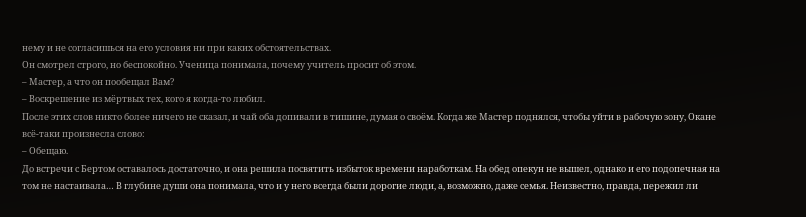нему и не согласишься на его условия ни при каких обстоятельствах.
Он смотрел строго, но беспокойно. Ученица понимала, почему учитель просит об этом.
– Мастер, а что он пообещал Вам?
– Воскрешение из мёртвых тех, кого я когда-то любил.
После этих слов никто более ничего не сказал, и чай оба допивали в тишине, думая о своём. Когда же Мастер поднялся, чтобы уйти в рабочую зону, Окане всё-таки произнесла слово:
– Обещаю.
До встречи с Бертом оставалось достаточно, и она решила посвятить избыток времени наработкам. На обед опекун не вышел, однако и его подопечная на том не настаивала… В глубине души она понимала, что и у него всегда были дорогие люди, а, возможно, даже семья. Неизвестно, правда, пережил ли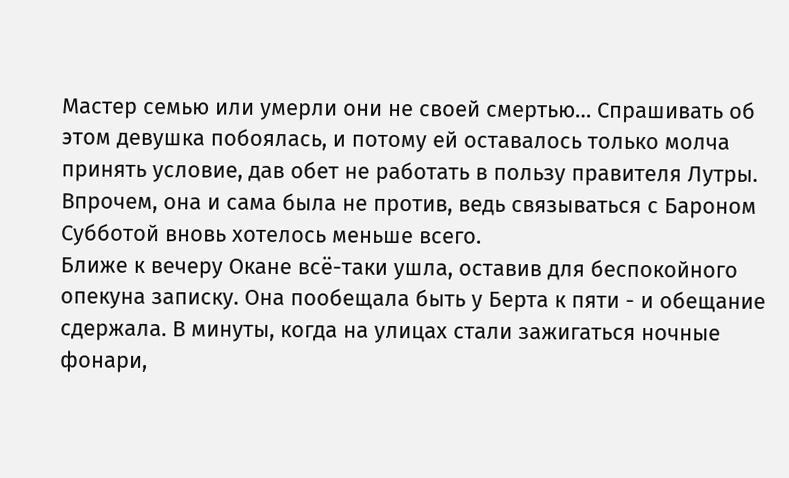Мастер семью или умерли они не своей смертью… Спрашивать об этом девушка побоялась, и потому ей оставалось только молча принять условие, дав обет не работать в пользу правителя Лутры. Впрочем, она и сама была не против, ведь связываться с Бароном Субботой вновь хотелось меньше всего.
Ближе к вечеру Окане всё-таки ушла, оставив для беспокойного опекуна записку. Она пообещала быть у Берта к пяти - и обещание сдержала. В минуты, когда на улицах стали зажигаться ночные фонари,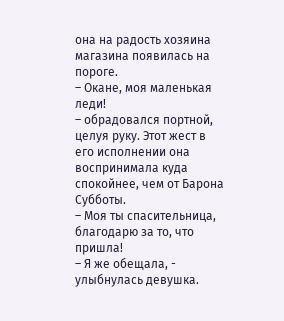она на радость хозяина магазина появилась на пороге.
– Окане, моя маленькая леди!
– обрадовался портной, целуя руку. Этот жест в его исполнении она воспринимала куда спокойнее, чем от Барона Субботы.
– Моя ты спасительница, благодарю за то, что пришла!
– Я же обещала, - улыбнулась девушка.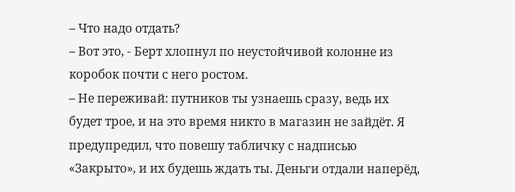– Что надо отдать?
– Вот это, - Берт хлопнул по неустойчивой колонне из коробок почти с него ростом.
– Не переживай: путников ты узнаешь сразу, ведь их будет трое, и на это время никто в магазин не зайдёт. Я предупредил, что повешу табличку с надписью «Закрыто», и их будешь ждать ты. Деньги отдали наперёд,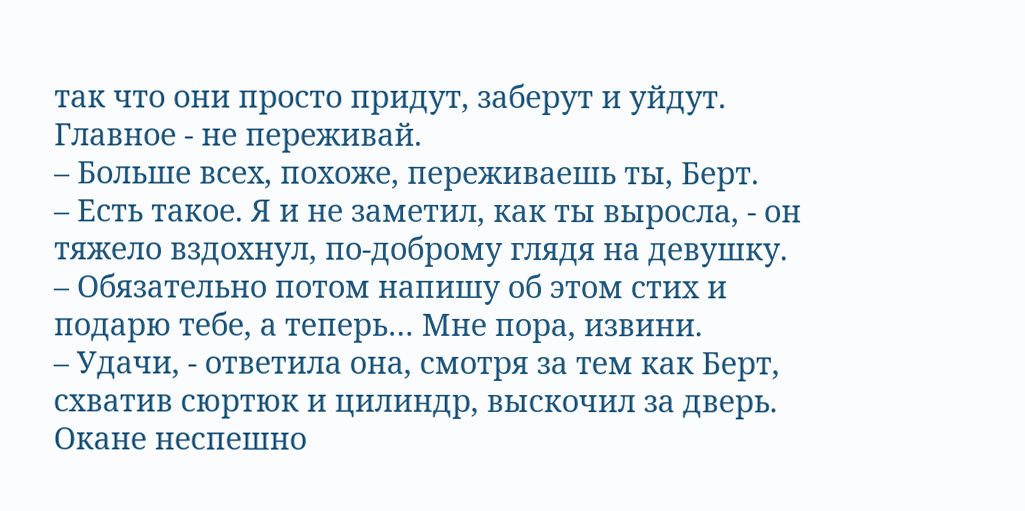так что они просто придут, заберут и уйдут. Главное - не переживай.
– Больше всех, похоже, переживаешь ты, Берт.
– Есть такое. Я и не заметил, как ты выросла, - он тяжело вздохнул, по-доброму глядя на девушку.
– Обязательно потом напишу об этом стих и подарю тебе, а теперь… Мне пора, извини.
– Удачи, - ответила она, смотря за тем как Берт, схватив сюртюк и цилиндр, выскочил за дверь.
Окане неспешно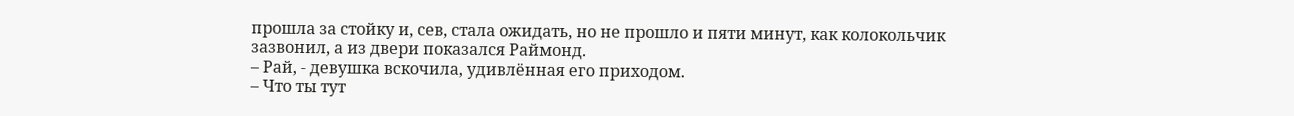прошла за стойку и, сев, стала ожидать, но не прошло и пяти минут, как колокольчик зазвонил, а из двери показался Раймонд.
– Рай, - девушка вскочила, удивлённая его приходом.
– Что ты тут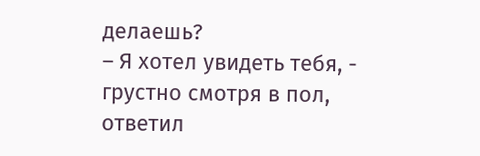делаешь?
– Я хотел увидеть тебя, - грустно смотря в пол, ответил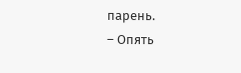парень.
– Опять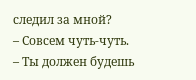следил за мной?
– Совсем чуть-чуть.
– Ты должен будешь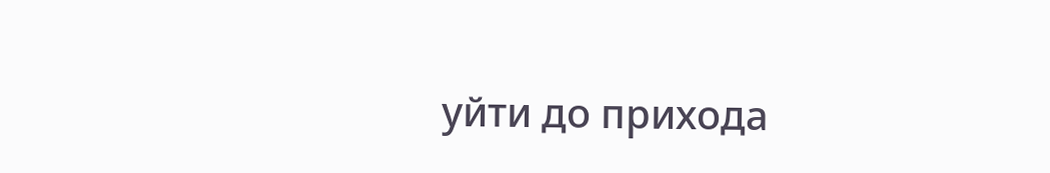уйти до прихода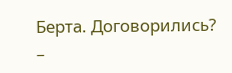Берта. Договорились?
–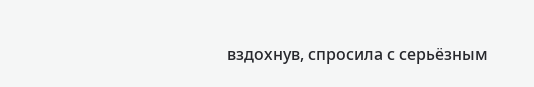вздохнув, спросила с серьёзным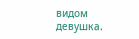видом девушка.